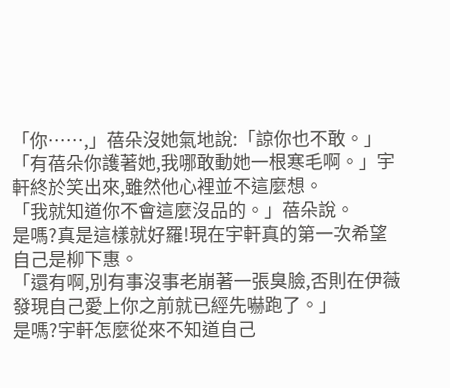「你……,」蓓朵沒她氣地說:「諒你也不敢。」
「有蓓朵你護著她,我哪敢動她一根寒毛啊。」宇軒終於笑出來,雖然他心裡並不這麼想。
「我就知道你不會這麼沒品的。」蓓朵說。
是嗎?真是這樣就好羅!現在宇軒真的第一次希望自己是柳下惠。
「還有啊,別有事沒事老崩著一張臭臉,否則在伊薇發現自己愛上你之前就已經先嚇跑了。」
是嗎?宇軒怎麼從來不知道自己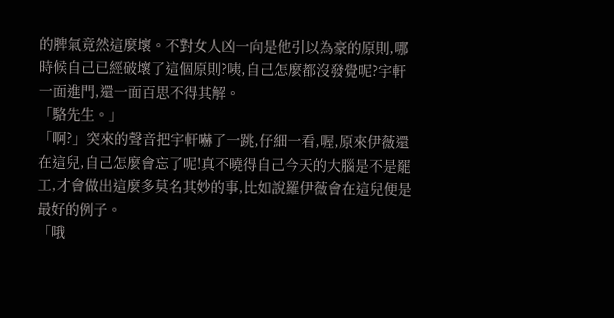的脾氣竟然這麼壞。不對女人凶一向是他引以為豪的原則,哪時候自己已經破壞了這個原則?咦,自己怎麼都沒發覺呢?宇軒一面進門,還一面百思不得其解。
「駱先生。」
「啊?」突來的聲音把宇軒嚇了一跳,仔細一看,喔,原來伊薇還在這兒,自己怎麼會忘了呢!真不曉得自己今天的大腦是不是罷工,才會做出這麼多莫名其妙的事,比如說羅伊薇會在這兒便是最好的例子。
「哦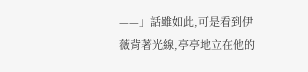——」話雖如此,可是看到伊薇背著光線,亭亭地立在他的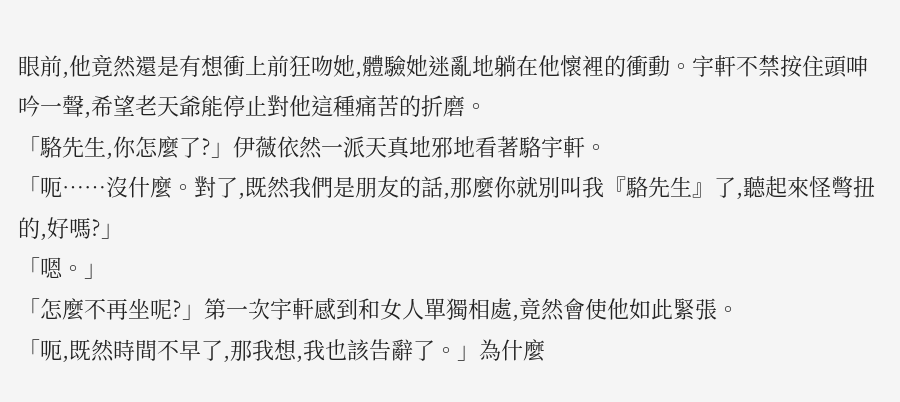眼前,他竟然還是有想衝上前狂吻她,體驗她迷亂地躺在他懷裡的衝動。宇軒不禁按住頭呻吟一聲,希望老天爺能停止對他這種痛苦的折磨。
「駱先生,你怎麼了?」伊薇依然一派天真地邪地看著駱宇軒。
「呃……沒什麼。對了,既然我們是朋友的話,那麼你就別叫我『駱先生』了,聽起來怪彆扭的,好嗎?」
「嗯。」
「怎麼不再坐呢?」第一次宇軒感到和女人單獨相處,竟然會使他如此緊張。
「呃,既然時間不早了,那我想,我也該告辭了。」為什麼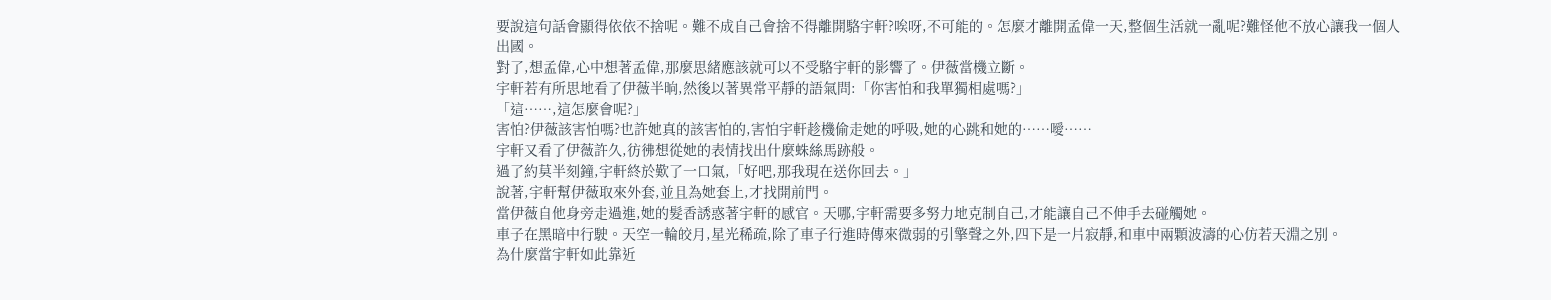要說這句話會顯得依依不捨呢。難不成自己會捨不得離開駱宇軒?唉呀,不可能的。怎麼才離開孟偉一天,整個生活就一亂呢?難怪他不放心讓我一個人出國。
對了,想孟偉,心中想著孟偉,那麼思緒應該就可以不受駱宇軒的影響了。伊薇當機立斷。
宇軒若有所思地看了伊薇半晌,然後以著異常平靜的語氣問:「你害怕和我單獨相處嗎?」
「這……,這怎麼會呢?」
害怕?伊薇該害怕嗎?也許她真的該害怕的,害怕宇軒趁機偷走她的呼吸,她的心跳和她的……噯……
宇軒又看了伊薇許久,彷彿想從她的表情找出什麼蛛絲馬跡般。
過了約莫半刻鐘,宇軒終於歎了一口氣,「好吧,那我現在送你回去。」
說著,宇軒幫伊薇取來外套,並且為她套上,才找開前門。
當伊薇自他身旁走過進,她的髮香誘惑著宇軒的感官。天哪,宇軒需要多努力地克制自己,才能讓自己不伸手去碰觸她。
車子在黑暗中行駛。天空一輪皎月,星光稀疏,除了車子行進時傳來微弱的引擎聲之外,四下是一片寂靜,和車中兩顆波濤的心仿若天淵之別。
為什麼當宇軒如此靠近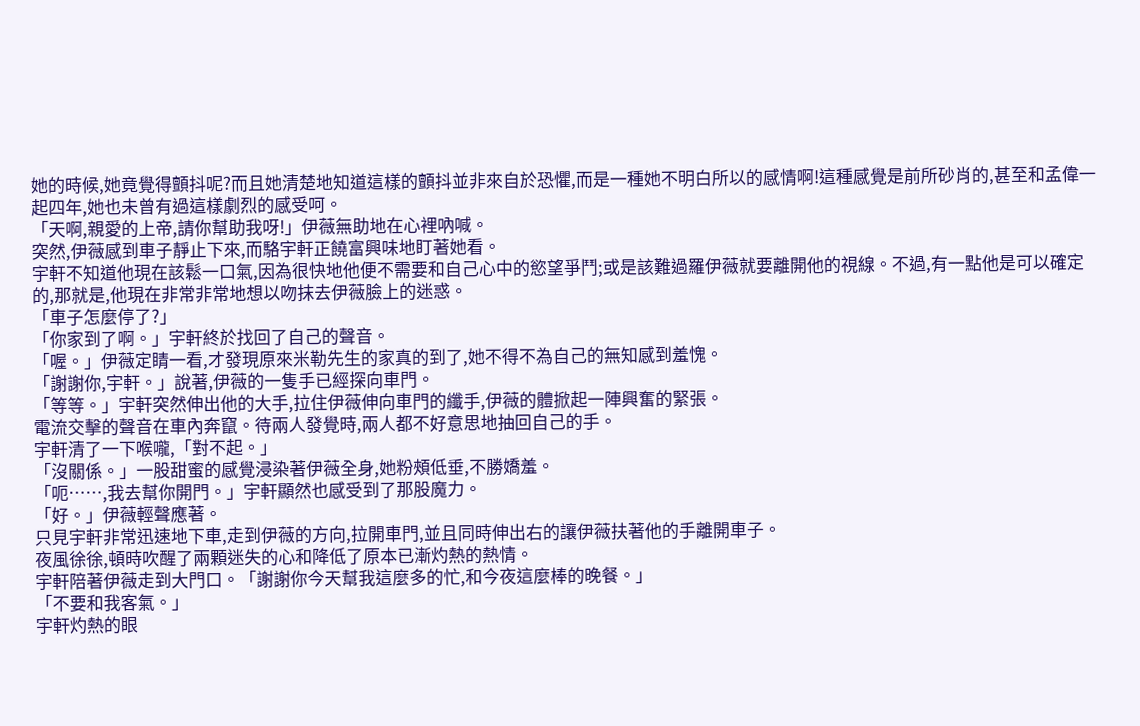她的時候,她竟覺得顫抖呢?而且她清楚地知道這樣的顫抖並非來自於恐懼,而是一種她不明白所以的感情啊!這種感覺是前所砂肖的,甚至和孟偉一起四年,她也未曾有過這樣劇烈的感受呵。
「天啊,親愛的上帝,請你幫助我呀!」伊薇無助地在心裡吶喊。
突然,伊薇感到車子靜止下來,而駱宇軒正饒富興味地盯著她看。
宇軒不知道他現在該鬆一口氣,因為很快地他便不需要和自己心中的慾望爭鬥;或是該難過羅伊薇就要離開他的視線。不過,有一點他是可以確定的,那就是,他現在非常非常地想以吻抹去伊薇臉上的迷惑。
「車子怎麼停了?」
「你家到了啊。」宇軒終於找回了自己的聲音。
「喔。」伊薇定睛一看,才發現原來米勒先生的家真的到了,她不得不為自己的無知感到羞愧。
「謝謝你,宇軒。」說著,伊薇的一隻手已經探向車門。
「等等。」宇軒突然伸出他的大手,拉住伊薇伸向車門的纖手,伊薇的體掀起一陣興奮的緊張。
電流交擊的聲音在車內奔竄。待兩人發覺時,兩人都不好意思地抽回自己的手。
宇軒清了一下喉嚨,「對不起。」
「沒關係。」一股甜蜜的感覺浸染著伊薇全身,她粉頰低垂,不勝嬌羞。
「呃……,我去幫你開門。」宇軒顯然也感受到了那股魔力。
「好。」伊薇輕聲應著。
只見宇軒非常迅速地下車,走到伊薇的方向,拉開車門,並且同時伸出右的讓伊薇扶著他的手離開車子。
夜風徐徐,頓時吹醒了兩顆迷失的心和降低了原本已漸灼熱的熱情。
宇軒陪著伊薇走到大門口。「謝謝你今天幫我這麼多的忙,和今夜這麼棒的晚餐。」
「不要和我客氣。」
宇軒灼熱的眼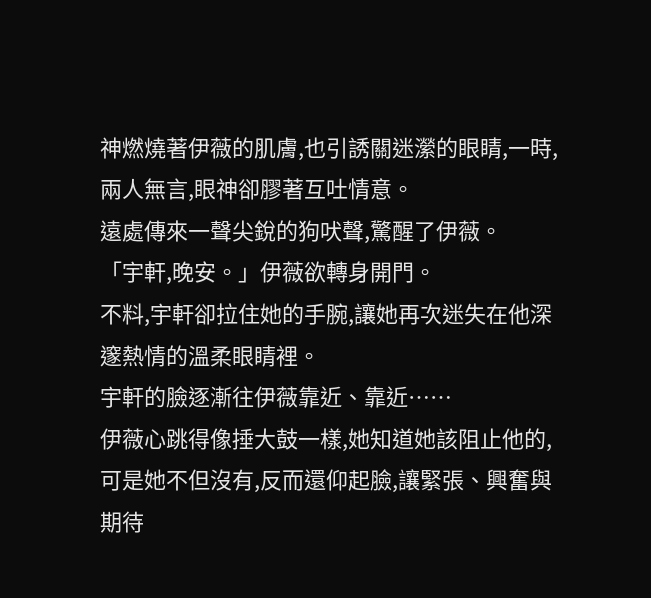神燃燒著伊薇的肌膚,也引誘關迷瀠的眼睛,一時,兩人無言,眼神卻膠著互吐情意。
遠處傳來一聲尖銳的狗吠聲,驚醒了伊薇。
「宇軒,晚安。」伊薇欲轉身開門。
不料,宇軒卻拉住她的手腕,讓她再次迷失在他深邃熱情的溫柔眼睛裡。
宇軒的臉逐漸往伊薇靠近、靠近……
伊薇心跳得像捶大鼓一樣,她知道她該阻止他的,可是她不但沒有,反而還仰起臉,讓緊張、興奮與期待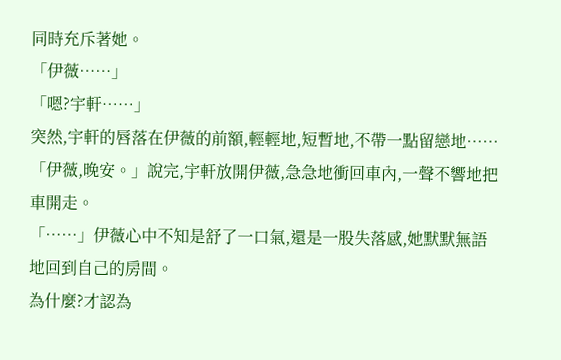同時充斥著她。
「伊薇……」
「嗯?宇軒……」
突然,宇軒的唇落在伊薇的前額,輕輕地,短暫地,不帶一點留戀地……
「伊薇,晚安。」說完,宇軒放開伊薇,急急地衝回車內,一聲不響地把車開走。
「……」伊薇心中不知是舒了一口氣,還是一股失落感,她默默無語地回到自己的房間。
為什麼?才認為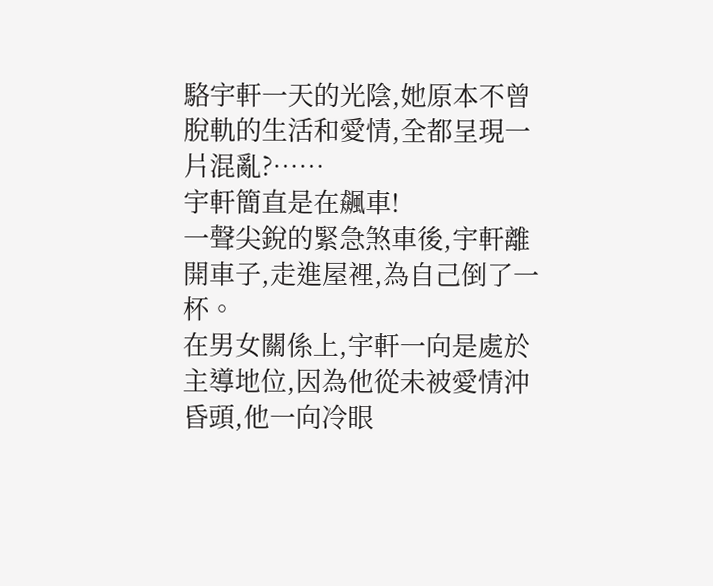駱宇軒一天的光陰,她原本不曾脫軌的生活和愛情,全都呈現一片混亂?……
宇軒簡直是在飆車!
一聲尖銳的緊急煞車後,宇軒離開車子,走進屋裡,為自己倒了一杯。
在男女關係上,宇軒一向是處於主導地位,因為他從未被愛情沖昏頭,他一向冷眼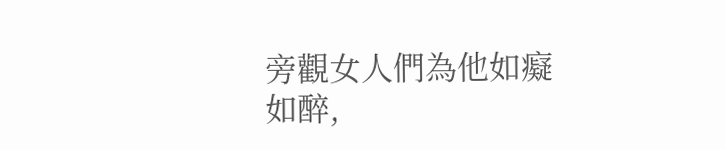旁觀女人們為他如癡如醉,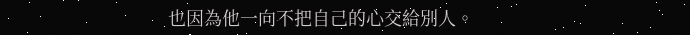也因為他一向不把自己的心交給別人。